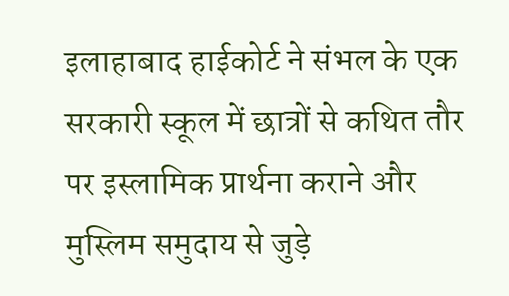इलाहाबाद हाईकोर्ट ने संभल के एक सरकारी स्कूल में छात्रों से कथित तौर पर इस्लामिक प्रार्थना कराने और मुस्लिम समुदाय से जुड़े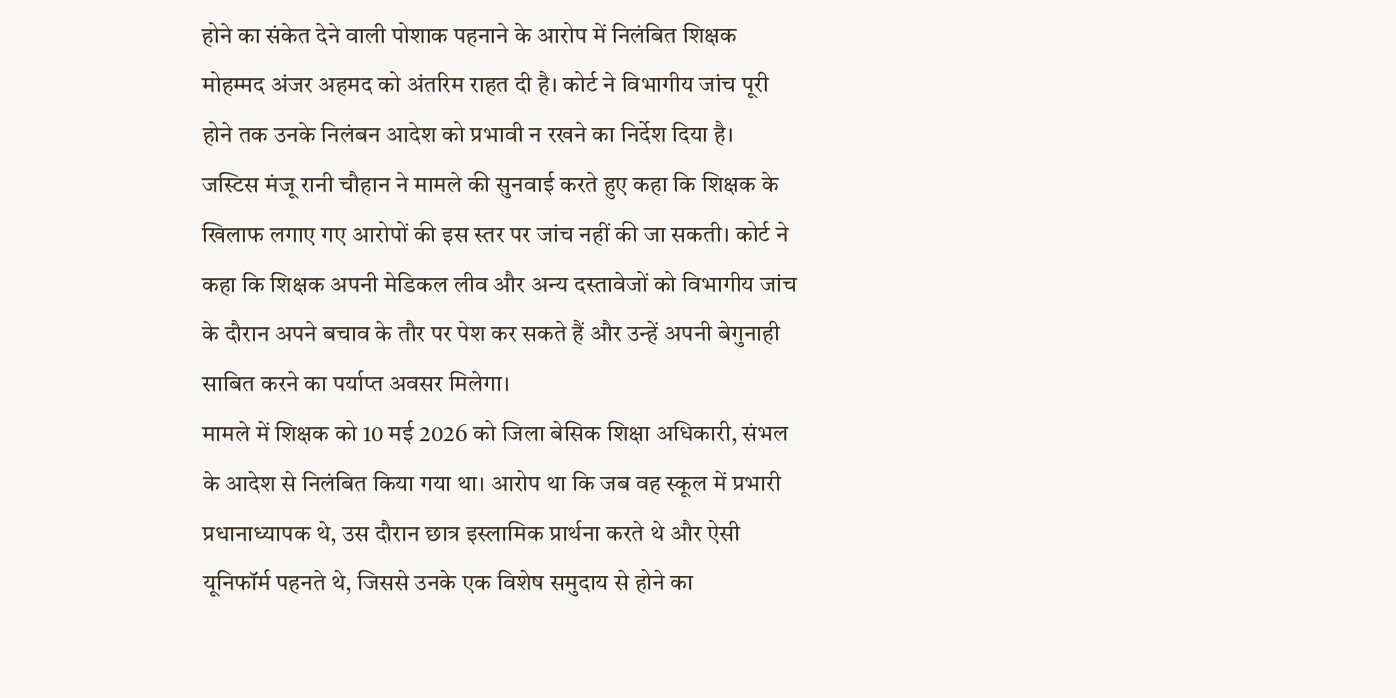होने का संकेत देने वाली पोशाक पहनाने के आरोप में निलंबित शिक्षक मोहम्मद अंजर अहमद को अंतरिम राहत दी है। कोर्ट ने विभागीय जांच पूरी होने तक उनके निलंबन आदेश को प्रभावी न रखने का निर्देश दिया है।
जस्टिस मंजू रानी चौहान ने मामले की सुनवाई करते हुए कहा कि शिक्षक के खिलाफ लगाए गए आरोपों की इस स्तर पर जांच नहीं की जा सकती। कोर्ट ने कहा कि शिक्षक अपनी मेडिकल लीव और अन्य दस्तावेजों को विभागीय जांच के दौरान अपने बचाव के तौर पर पेश कर सकते हैं और उन्हें अपनी बेगुनाही साबित करने का पर्याप्त अवसर मिलेगा।
मामले में शिक्षक को 10 मई 2026 को जिला बेसिक शिक्षा अधिकारी, संभल के आदेश से निलंबित किया गया था। आरोप था कि जब वह स्कूल में प्रभारी प्रधानाध्यापक थे, उस दौरान छात्र इस्लामिक प्रार्थना करते थे और ऐसी यूनिफॉर्म पहनते थे, जिससे उनके एक विशेष समुदाय से होने का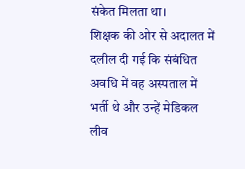संकेत मिलता था।
शिक्षक की ओर से अदालत में दलील दी गई कि संबंधित अवधि में वह अस्पताल में भर्ती थे और उन्हें मेडिकल लीव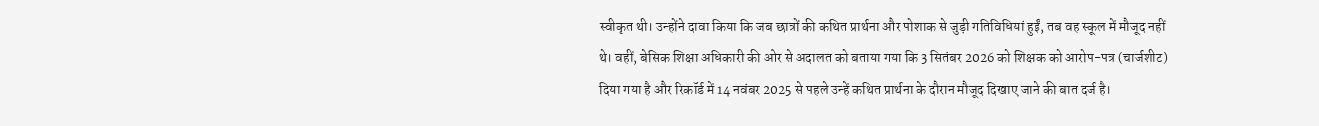स्वीकृत थी। उन्होंने दावा किया कि जब छात्रों की कथित प्रार्थना और पोशाक से जुड़ी गतिविधियां हुईं, तब वह स्कूल में मौजूद नहीं थे। वहीं, बेसिक शिक्षा अधिकारी की ओर से अदालत को बताया गया कि 3 सितंबर 2026 को शिक्षक को आरोप-पत्र (चार्जशीट) दिया गया है और रिकॉर्ड में 14 नवंबर 2025 से पहले उन्हें कथित प्रार्थना के दौरान मौजूद दिखाए जाने की बात दर्ज है।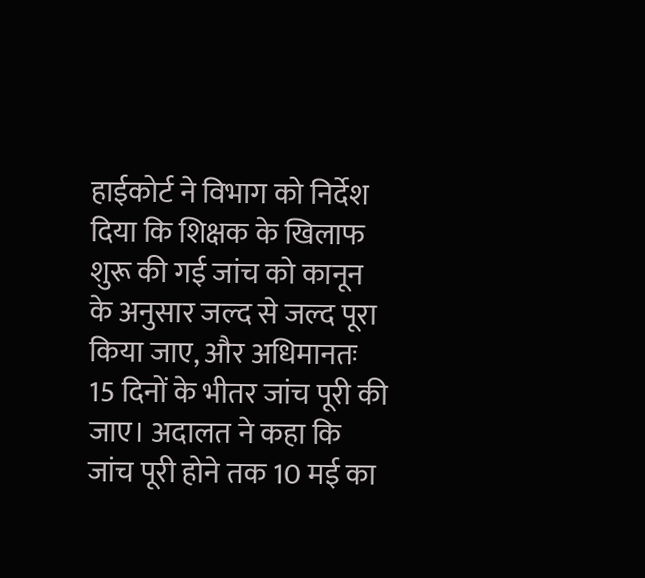हाईकोर्ट ने विभाग को निर्देश दिया कि शिक्षक के खिलाफ शुरू की गई जांच को कानून के अनुसार जल्द से जल्द पूरा किया जाए, और अधिमानतः 15 दिनों के भीतर जांच पूरी की जाए। अदालत ने कहा कि जांच पूरी होने तक 10 मई का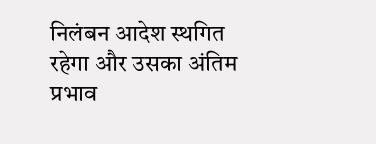निलंबन आदेश स्थगित रहेगा और उसका अंतिम प्रभाव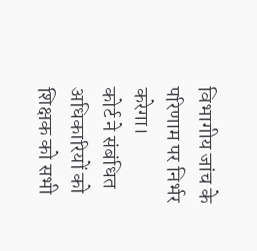विभागीय जांच के परिणाम पर निर्भर करेगा।
कोर्ट ने संबंधित अधिकारियों को शिक्षक को सभी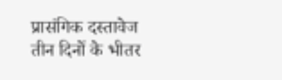प्रासंगिक दस्तावेज तीन दिनों के भीतर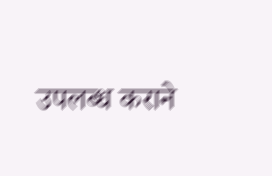उपलब्ध कराने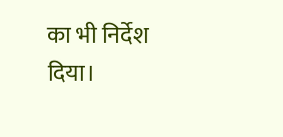का भी निर्देश दिया।